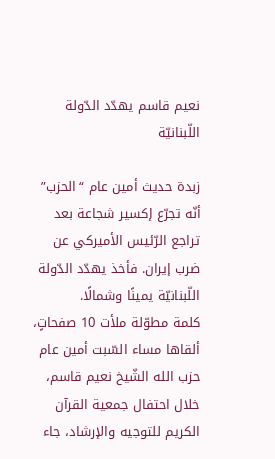نعيم قاسم يهدّد الدّولة اللّبنانيّة

زبدة حديث أمين عام “الحزب” أنّه تجرّع إكسير شجاعة بعد تراجع الرّئيس الأميركي عن ضرب إيران. فأخذ يهدّد الدّولة اللّبنانيّة يمينًا وشمالًا.
كلمة مطوّلة ملأت 10 صفحاتٍ، ألقاها مساء السّبت أمين عام حزب الله الشّيخ نعيم قاسم، خلال احتفال جمعية القرآن الكريم للتوجيه والإرشاد، جاء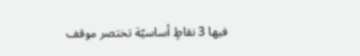فيها 3 نقاطٍ أساسيّة تختصر موقف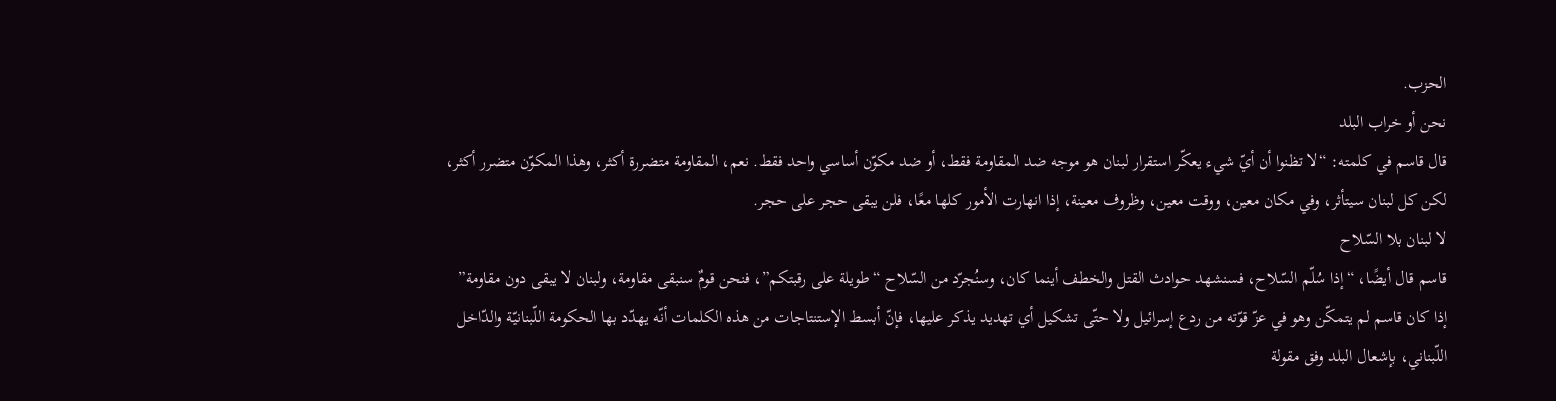الحزب.
نحن أو خراب البلد
قال قاسم في كلمته: “لا تظنوا أن أيّ شيء يعكّر استقرار لبنان هو موجه ضد المقاومة فقط، أو ضد مكوّن أساسي واحد فقط. نعم، المقاومة متضررة أكثر، وهذا المكوّن متضرر أكثر، لكن كل لبنان سيتأثر، وفي مكان معين، ووقت معين، وظروف معينة، إذا انهارت الأمور كلها معًا، فلن يبقى حجر على حجر.
لا لبنان بلا السّلاح
قاسم قال أيضًا، “إذا سُلّم السّلاح، فسنشهد حوادث القتل والخطف أينما كان، وسنُجرّد من السّلاح “طويلة على رقبتكم”، فنحن قومٌ سنبقى مقاومة، ولبنان لا يبقى دون مقاومة”
إذا كان قاسم لم يتمكّن وهو في عزّ قوّته من ردع إسرائيل ولا حتّى تشكيل أي تهديد يذكر عليها، فإنّ أبسط الإستنتاجات من هذه الكلمات أنّه يهدّد بها الحكومة اللّبنانيّة والدّاخل اللّبناني، بإشعال البلد وفق مقولة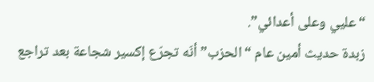“عليي وعلى أعدائي”.
زبدة حديث أمين عام “الحزب” أنّه تجرّع إكسير شجاعة بعد تراجع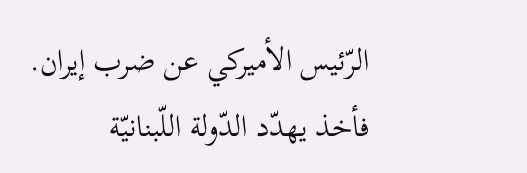الرّئيس الأميركي عن ضرب إيران. فأخذ يهدّد الدّولة اللّبنانيّة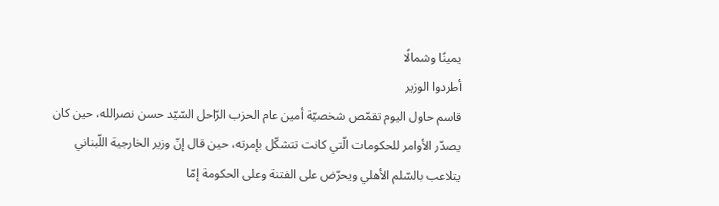يمينًا وشمالًا
أطردوا الوزير
قاسم حاول اليوم تقمّص شخصيّة أمين عام الحزب الرّاحل السّيّد حسن نصرالله، حين كان يصدّر الأوامر للحكومات الّتي كانت تتشكّل بإمرته، حين قال إنّ وزير الخارجية اللّبناني يتلاعب بالسّلم الأهلي ويحرّض على الفتنة وعلى الحكومة إمّا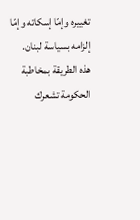تغييره وإمّا إسكاته وإمّا إلزامه بسياسة لبنان.
هذه الطريقة بمخاطبة الحكومة تشعرك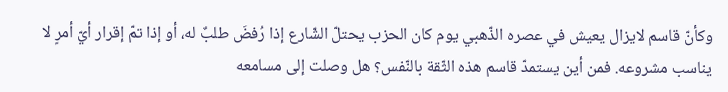وكأنّ قاسم لايزال يعيش في عصره الذّهبي يوم كان الحزب يحتلّ الشّارع إذا رُفضَ طلبٌ له، أو إذا تمّ إقرار أيّ أمرٍ لا يناسب مشروعه. فمن أين يستمدّ قاسم هذه الثّقة بالنّفس؟ هل وصلت إلى مسامعه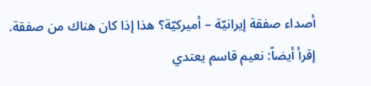أصداء صفقة إيرانيّة – أميركيّة؟ هذا إذا كان هناك من صفقة.
إقرأ أيضاً: نعيم قاسم يعتدي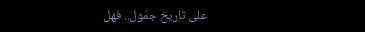على تاريخ جمّول.. فهل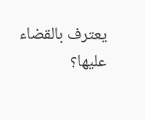يعترف بالقضاء عليها؟